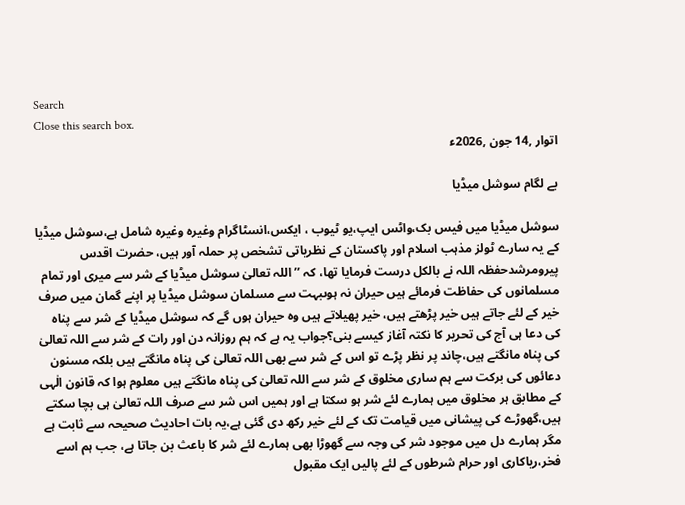Search
Close this search box.
اتوار ,14 جون ,2026ء

بے لگام سوشل میڈیا

سوشل میڈیا میں فیس بک،واٹس ایپ،یو ٹیوب ، ایکس،انسٹاگرام وغیرہ وغیرہ شامل ہے،سوشل میڈیا کے یہ سارے ٹولز مذہب اسلام اور پاکستان کے نظریاتی تشخص پر حملہ آور ہیں، حضرت اقدس پیرومرشدحفظہ اللہ نے بالکل درست فرمایا تھا، کہ ’’اللہ تعالیٰ سوشل میڈیا کے شر سے میری اور تمام مسلمانوں کی حفاظت فرمائے ہیں حیران نہ ہوںبہت سے مسلمان سوشل میڈیا پر اپنے گمان میں صرف خیر کے لئے جاتے ہیں خیر پڑھتے ہیں، خیر پھیلاتے ہیں وہ حیران ہوں گے کہ سوشل میڈیا کے شر سے پناہ کی دعا ہی آج کی تحریر کا نکتہ آغاز کیسے بنی؟جواب یہ ہے کہ ہم روزانہ دن اور رات کے شر سے اللہ تعالیٰ کی پناہ مانگتے ہیں،چاند پر نظر پڑے تو اس کے شر سے بھی اللہ تعالیٰ کی پناہ مانگتے ہیں بلکہ مسنون دعائوں کی برکت سے ہم ساری مخلوق کے شر سے اللہ تعالیٰ کی پناہ مانگتے ہیں معلوم ہوا کہ قانون الٰہی کے مطابق ہر مخلوق میں ہمارے لئے شر ہو سکتا ہے اور ہمیں اس شر سے صرف اللہ تعالیٰ ہی بچا سکتے ہیں،گھوڑے کی پیشانی میں قیامت تک کے لئے خیر رکھ دی گئی ہے،یہ بات احادیث صحیحہ سے ثابت ہے مگر ہمارے دل میں موجود شر کی وجہ سے گھوڑا بھی ہمارے لئے شر کا باعث بن جاتا ہے، جب ہم اسے فخر،ریاکاری اور حرام شرطوں کے لئے پالیں ایک مقبول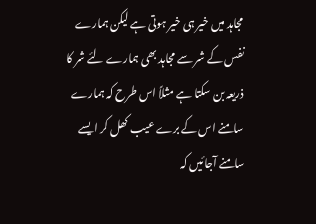مجاہد میں خیر ہی خیر ہوتی ہے لیکن ہمارے نفس کے شر سے مجاہد بھی ہمارے لئے شر کا ذریعہ بن سکتا ہے مثلاً اس طرح کہ ہمارے سامنے اس کے برے عیب کھل کر ایسے سامنے آجائیں کہ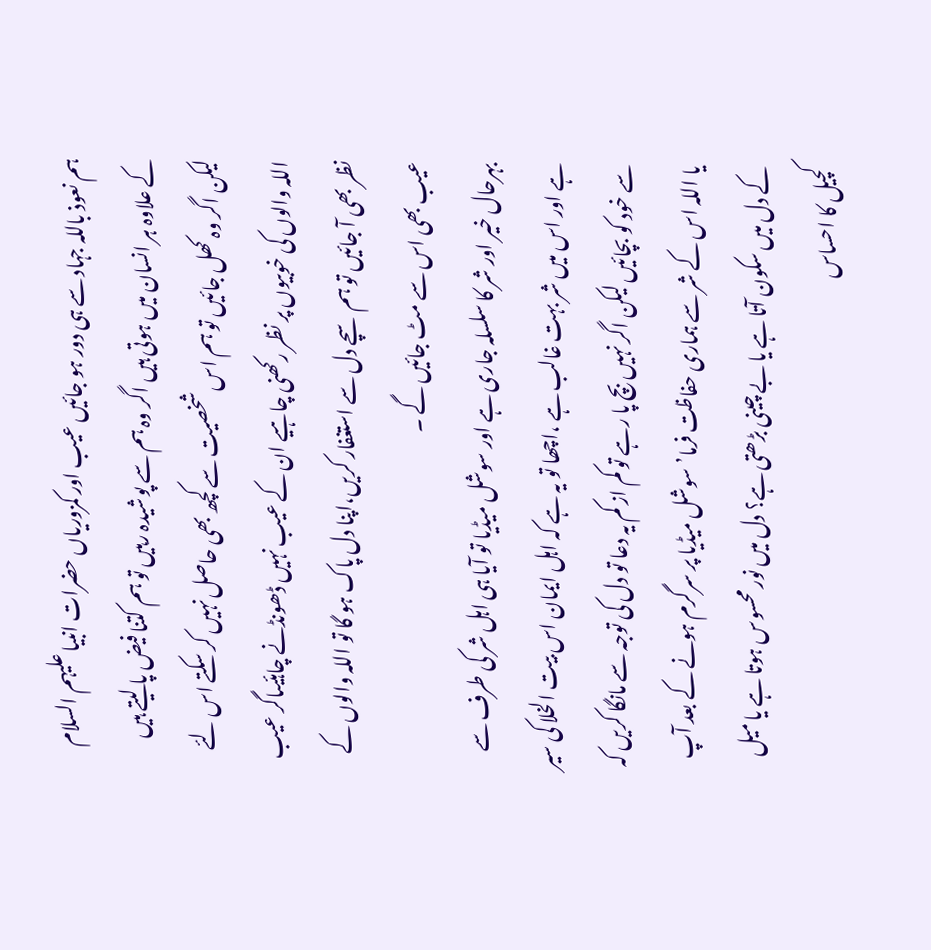ہم نعوذ باللہ جہاد سے ہی دور ہو جائیں عیب اور کمزوریاں حضرات انبیا علیہم السلام کے علاوہ ہر انسان میں ہوتی ہیں اگر وہ ہم سے پوشیدہ رہیں تو ہم کتنا فیض پا لیتے ہیں لیکن اگر وہ کھل جائیں تو ہم اس شخصیت سے کچھ بھی حاصل نہیں کر سکتے اس لئے اللہ والوں کی خوبیوں پر نظر رکھنی چاہیے ان کے عیب نہیں ڈھونڈنے چاہئیںاگر عیب نظر بھی آ جائیں تو ہم سچے دل سے استغفار کریں،اپنا دل پاک ہو گا تو اللہ والوں کے عیب بھی اس سے مٹ جائیں گے ۔
بہرحال خیر اور شر کا سلسلہ جاری ہے اور سوشل میڈیا تو آیا ہی اہل شر کی طرف سے ہے اور اس میں شر بہت غالب ہے ،اچھا تو یہ ہے کہ اہل ایمان اس بیت الخلا کی سیر سے خود کو بچائیں لیکن اگر نہیں بچ پا رہے تو کم از کم یہ دعا تو دل کی توجہ سے مانگا کریں کہ یا اللہ اس کے شر سے ہماری حفاظت فرما’سوشل میڈیا پر سرگرم ہونے کے بعد آپ کے دل میں سکون آتا ہے یا بے چینی بڑھتی ہے؟ دل میں نور محسوس ہوتا ہے یا میل کچیل کا احساس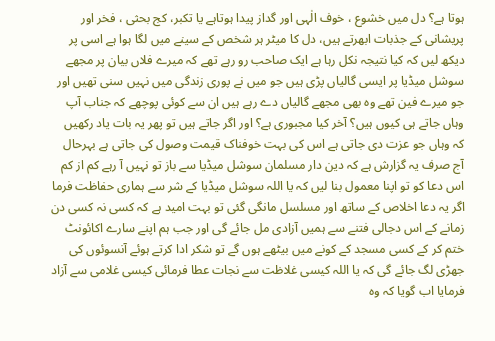ہوتا ہے؟ دل میں خشوع ، خوف الٰہی اور گداز پیدا ہوتاہے یا تکبر، کج بحثی ، فخر اور پریشانی کے جذبات ابھرتے ہیں، دل کا میٹر ہر شخص کے سینے میں لگا ہوا ہے اسی پر دیکھ لیں کہ کیا نتیجہ نکل رہا ہے ایک صاحب رو رہے تھے کہ میرے فلاں بیان پر مجھے سوشل میڈیا پر ایسی گالیاں پڑی ہیں جو میں نے پوری زندگی میں نہیں سنی تھیں اور جو میرے فین تھے وہ بھی مجھے گالیاں دے رہے ہیں ان سے کوئی پوچھے کہ جناب آپ وہاں جاتے ہی کیوں ہیں؟ آخر کیا مجبوری ہے؟ اور اگر جاتے ہیں تو پھر یہ بات یاد رکھیں کہ وہاں جو عزت دی جاتی ہے اس کی بہت خوفناک قیمت وصول کی جاتی ہے بہرحال آج صرف یہ گزارش ہے کہ دین دار مسلمان سوشل میڈیا سے باز تو نہیں آ رہے کم از کم اس دعا کو تو اپنا معمول بنا لیں کہ یا اللہ سوشل میڈیا کے شر سے ہماری حفاظت فرما اگر یہ دعا اخلاص کے ساتھ اور مسلسل مانگی گئی تو بہت امید ہے کہ کسی نہ کسی دن زمانے کے اس دجالی فتنے سے ہمیں آزادی مل جائے گی اور جب ہم اپنے سارے اکائونٹ ختم کر کے کسی مسجد کے کونے میں بیٹھے ہوں گے تو شکر ادا کرتے ہوئے آنسوئوں کی جھڑی لگ جائے گی کہ یا اللہ کیسی غلاظت سے نجات عطا فرمائی کیسی غلامی سے آزاد فرمایا اب گویا کہ وہ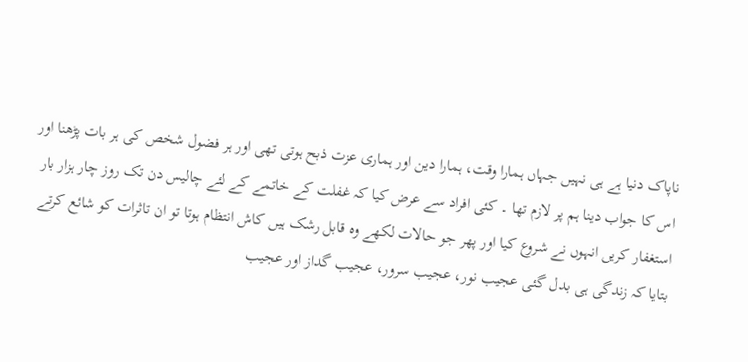ناپاک دنیا ہے ہی نہیں جہاں ہمارا وقت، ہمارا دین اور ہماری عزت ذبح ہوتی تھی اور ہر فضول شخص کی ہر بات پڑھنا اور اس کا جواب دینا ہم پر لازم تھا ۔ کئی افراد سے عرض کیا کہ غفلت کے خاتمے کے لئے چالیس دن تک روز چار ہزار بار استغفار کریں انہوں نے شروع کیا اور پھر جو حالات لکھے وہ قابل رشک ہیں کاش انتظام ہوتا تو ان تاثرات کو شائع کرتے بتایا کہ زندگی ہی بدل گئی عجیب نور، عجیب سرور، عجیب گداز اور عجیب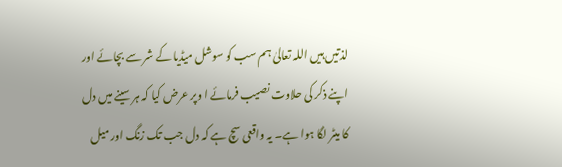لذتیں ہیں اللہ تعالیٰ ہم سب کو سوشل میڈیا کے شر سے بچائے اور اپنے ذکر کی حلاوت نصیب فرمائے ا وپر عرض کیا کہ ہر سینے میں دل کا میٹر لگا ہوا ہے۔ یہ واقعی سچ ہے کہ دل جب تک زنگ اور میل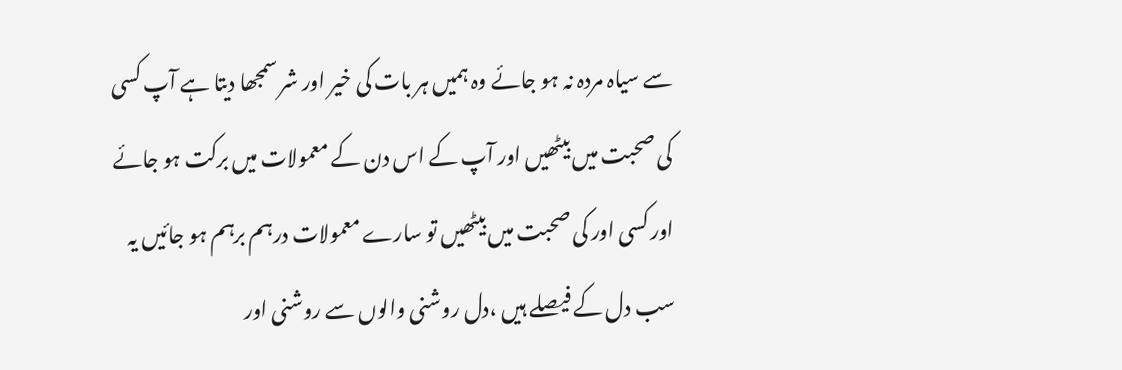سے سیاہ مردہ نہ ہو جائے وہ ہمیں ہر بات کی خیر اور شر سمجھا دیتا ہے آپ کسی کی صحبت میں بیٹھیں اور آپ کے اس دن کے معمولات میں برکت ہو جائے اور کسی اور کی صحبت میں بیٹھیں تو سارے معمولات درہم برہم ہو جائیں یہ سب دل کے فیصلے ہیں ،دل روشنی والوں سے روشنی اور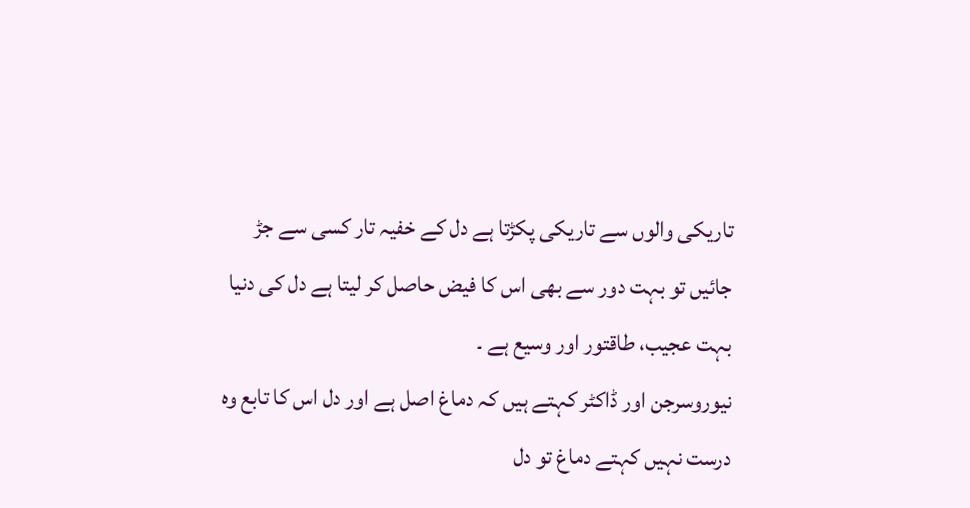تاریکی والوں سے تاریکی پکڑتا ہے دل کے خفیہ تار کسی سے جڑ جائیں تو بہت دور سے بھی اس کا فیض حاصل کر لیتا ہے دل کی دنیا بہت عجیب، طاقتور اور وسیع ہے ۔
نیوروسرجن اور ڈاکٹر کہتے ہیں کہ دماغ اصل ہے اور دل اس کا تابع وہ درست نہیں کہتے دماغ تو دل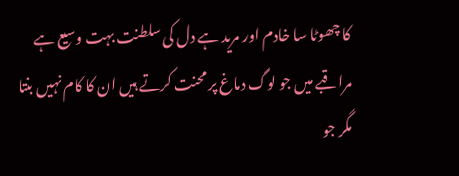کا چھوٹا سا خادم اور مرید ہے دل کی سلطنت بہت وسیع ہے مراقبے میں جو لوگ دماغ پر محنت کرتے ہیں ان کا کام نہیں بنتا مگر جو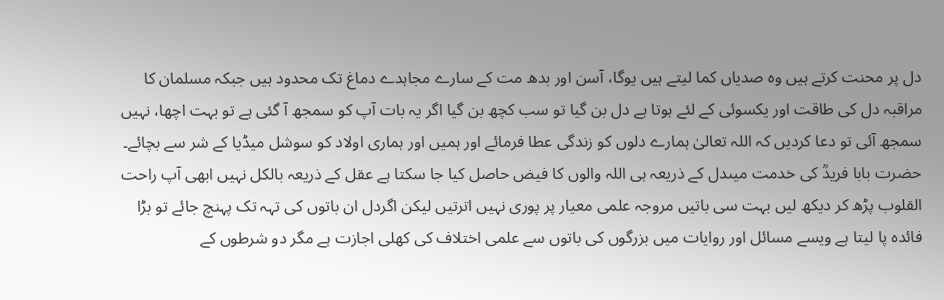دل پر محنت کرتے ہیں وہ صدیاں کما لیتے ہیں یوگا، آسن اور بدھ مت کے سارے مجاہدے دماغ تک محدود ہیں جبکہ مسلمان کا مراقبہ دل کی طاقت اور یکسوئی کے لئے ہوتا ہے دل بن گیا تو سب کچھ بن گیا اگر یہ بات آپ کو سمجھ آ گئی ہے تو بہت اچھا، نہیں سمجھ آئی تو دعا کردیں کہ اللہ تعالیٰ ہمارے دلوں کو زندگی عطا فرمائے اور ہمیں اور ہماری اولاد کو سوشل میڈیا کے شر سے بچائے۔ حضرت بابا فریدؒ کی خدمت میںدل کے ذریعہ ہی اللہ والوں کا فیض حاصل کیا جا سکتا ہے عقل کے ذریعہ بالکل نہیں ابھی آپ راحت القلوب پڑھ کر دیکھ لیں بہت سی باتیں مروجہ علمی معیار پر پوری نہیں اترتیں لیکن اگردل ان باتوں کی تہہ تک پہنچ جائے تو بڑا فائدہ پا لیتا ہے ویسے مسائل اور روایات میں بزرگوں کی باتوں سے علمی اختلاف کی کھلی اجازت ہے مگر دو شرطوں کے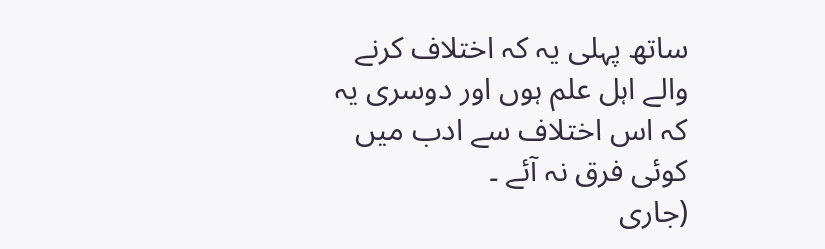ساتھ پہلی یہ کہ اختلاف کرنے والے اہل علم ہوں اور دوسری یہ کہ اس اختلاف سے ادب میں کوئی فرق نہ آئے ۔
(جاری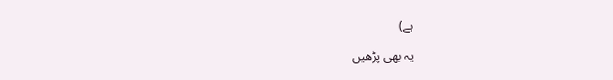ہے)

یہ بھی پڑھیں